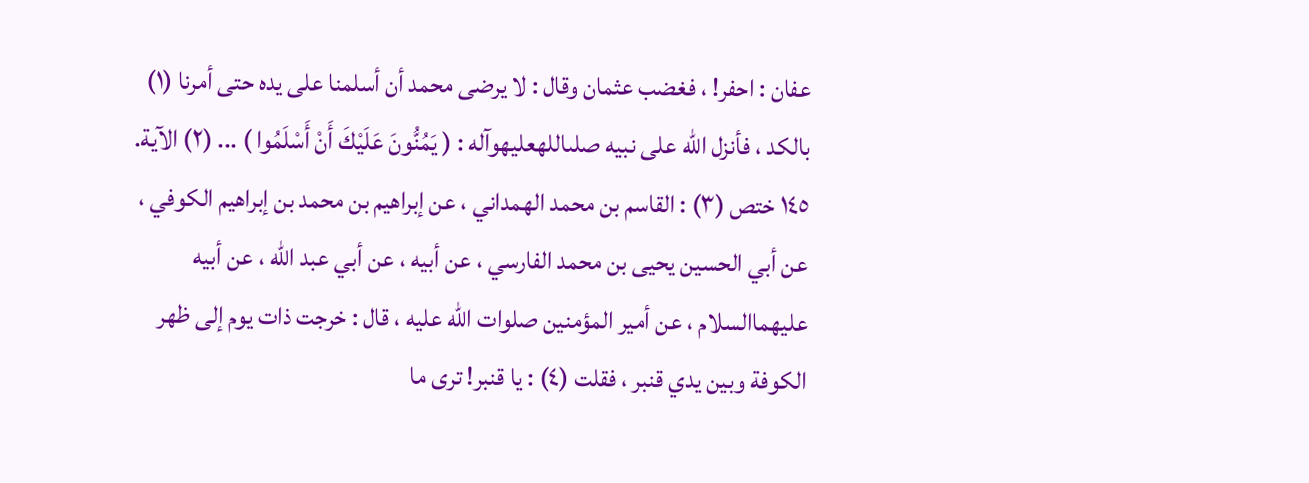عفان : احفر! ، فغضب عثمان وقال : لا يرضى محمد أن أسلمنا على يده حتى أمرنا (١) بالكد ، فأنزل الله على نبيه صلىاللهعليهوآله : ( يَمُنُّونَ عَلَيْكَ أَنْ أَسْلَمُوا ) ... (٢) الآية.
١٤٥ ختص (٣) : القاسم بن محمد الهمداني ، عن إبراهيم بن محمد بن إبراهيم الكوفي ، عن أبي الحسين يحيى بن محمد الفارسي ، عن أبيه ، عن أبي عبد الله ، عن أبيه عليهماالسلام ، عن أمير المؤمنين صلوات الله عليه ، قال : خرجت ذات يوم إلى ظهر الكوفة وبين يدي قنبر ، فقلت (٤) : يا قنبر! ترى ما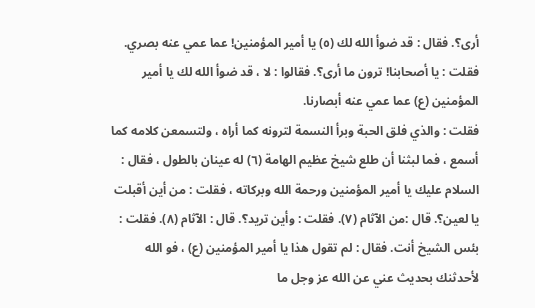أرى؟. فقال : قد ضوأ الله لك (٥) يا أمير المؤمنين! عما عمي عنه بصري. فقلت : يا أصحابنا! ترون ما أرى؟. فقالوا : لا ، قد ضوأ الله لك يا أمير المؤمنين (ع) عما عمي عنه أبصارنا.
فقلت : والذي فلق الحبة وبرأ النسمة لترونه كما أراه ، ولتسمعن كلامه كما أسمع ، فما لبثنا أن طلع شيخ عظيم الهامة (٦) له عينان بالطول ، فقال : السلام عليك يا أمير المؤمنين ورحمة الله وبركاته ، فقلت : من أين أقبلت يا لعين؟. قال :من الآثام (٧). فقلت : وأين تريد؟. قال : الآثام (٨). فقلت : بئس الشيخ أنت. فقال : لم تقول هذا يا أمير المؤمنين (ع) ، فو الله لأحدثنك بحديث عني عن الله عز وجل ما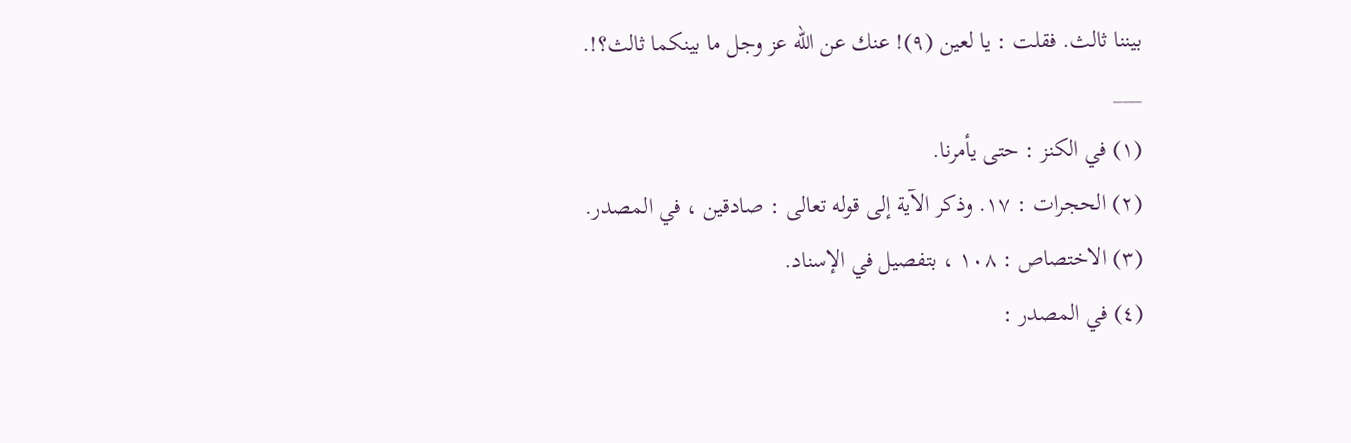بيننا ثالث. فقلت : يا لعين (٩)! عنك عن الله عز وجل ما بينكما ثالث؟!.
___
(١) في الكنز : حتى يأمرنا.
(٢) الحجرات : ١٧. وذكر الآية إلى قوله تعالى : صادقين ، في المصدر.
(٣) الاختصاص : ١٠٨ ، بتفصيل في الإسناد.
(٤) في المصدر :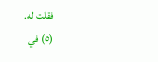فقلت له.
(٥) في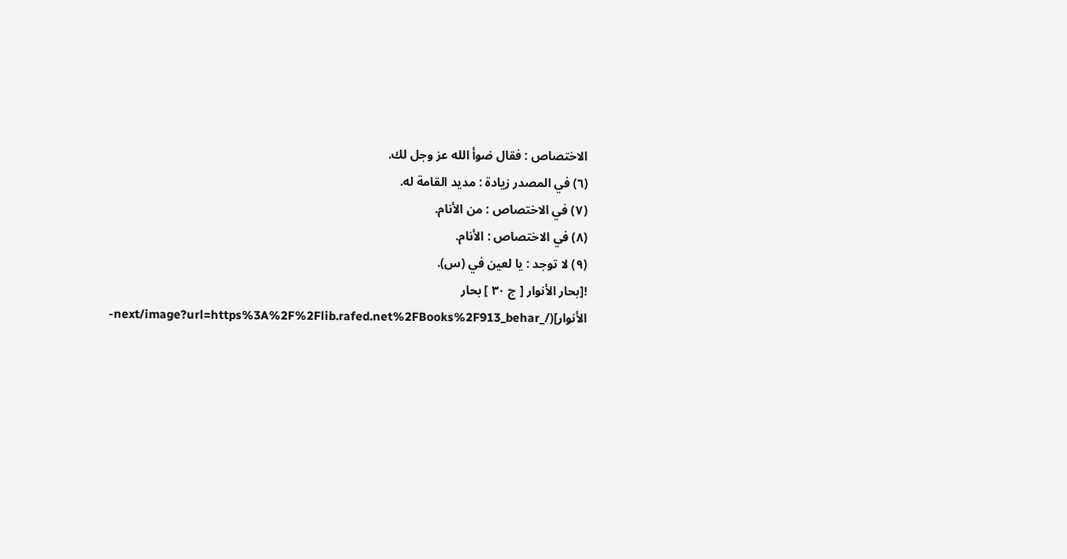الاختصاص : فقال ضوأ الله عز وجل لك.
(٦) في المصدر زيادة : مديد القامة له.
(٧) في الاختصاص : من الأنام.
(٨) في الاختصاص : الأنام.
(٩) لا توجد : يا لعين في (س).
![بحار الأنوار [ ج ٣٠ ] بحار الأنوار](/_next/image?url=https%3A%2F%2Flib.rafed.net%2FBooks%2F913_behar-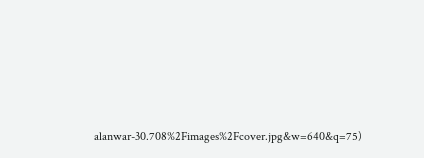alanwar-30.708%2Fimages%2Fcover.jpg&w=640&q=75)